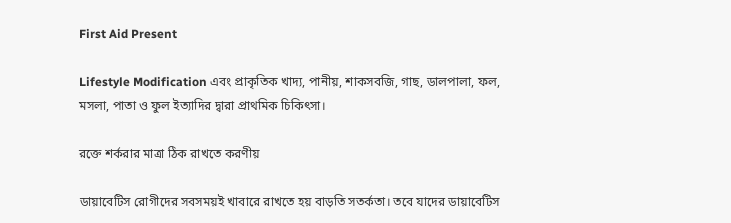First Aid Present

Lifestyle Modification এবং প্রাকৃতিক খাদ্য, পানীয়, শাকসবজি, গাছ, ডালপালা, ফল, মসলা, পাতা ও ফুল ইত্যাদির দ্বারা প্রাথমিক চিকিৎসা।

রক্তে শর্করার মাত্রা ঠিক রাখতে করণীয়

ডায়াবেটিস রোগীদের সবসময়ই খাবারে রাখতে হয় বাড়তি সতর্কতা। তবে যাদের ডায়াবেটিস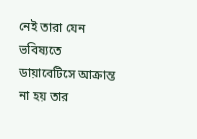নেই তারা যেন ভবিষ্যতে ডায়াবেটিসে আক্রান্ত না হয় তার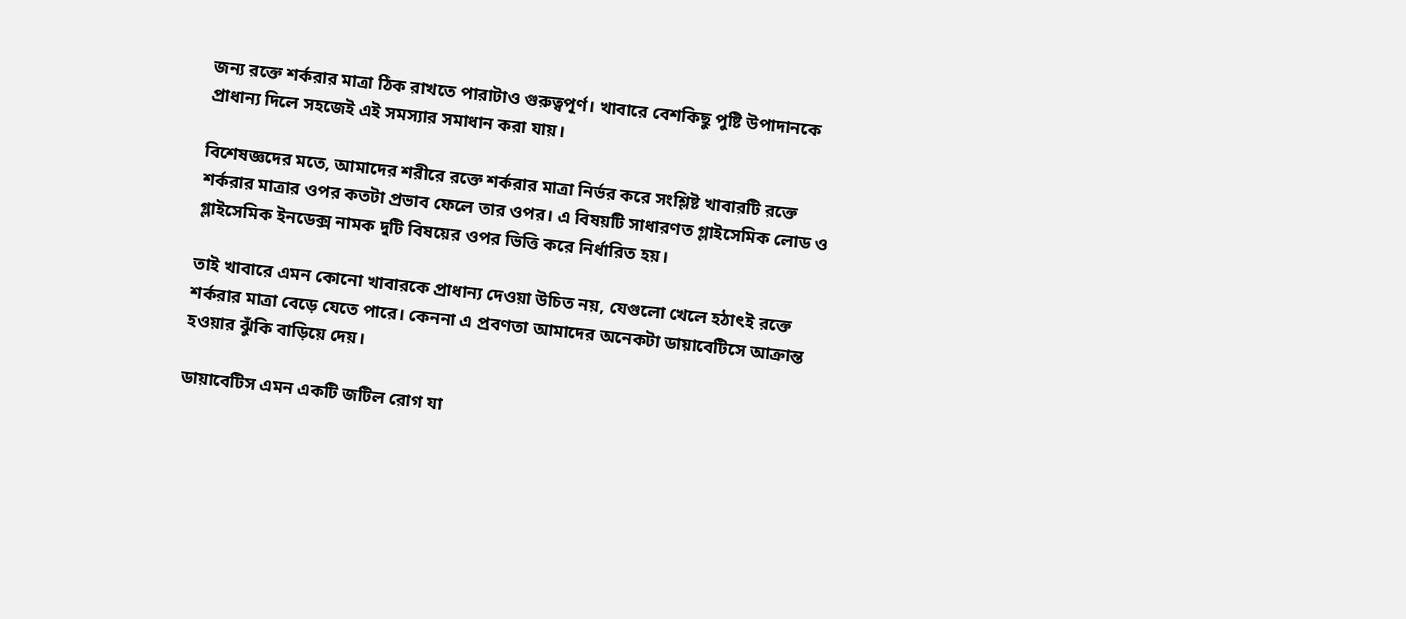জন্য রক্তে শর্করার মাত্রা ঠিক রাখতে পারাটাও গুরুত্বপূর্ণ। খাবারে বেশকিছু পুষ্টি উপাদানকে প্রাধান্য দিলে সহজেই এই সমস্যার সমাধান করা যায়।

বিশেষজ্ঞদের মতে, আমাদের শরীরে রক্তে শর্করার মাত্রা নির্ভর করে সংশ্লিষ্ট খাবারটি রক্তে শর্করার মাত্রার ওপর কতটা প্রভাব ফেলে তার ওপর। এ বিষয়টি সাধারণত গ্লাইসেমিক লোড ও গ্লাইসেমিক ইনডেক্স নামক দুটি বিষয়ের ওপর ভিত্তি করে নির্ধারিত হয়।

তাই খাবারে এমন কোনো খাবারকে প্রাধান্য দেওয়া উচিত নয়, যেগুলো খেলে হঠাৎই রক্তে শর্করার মাত্রা বেড়ে যেতে পারে। কেননা এ প্রবণতা আমাদের অনেকটা ডায়াবেটিসে আক্রান্ত হওয়ার ঝুঁকি বাড়িয়ে দেয়।

ডায়াবেটিস এমন একটি জটিল রোগ যা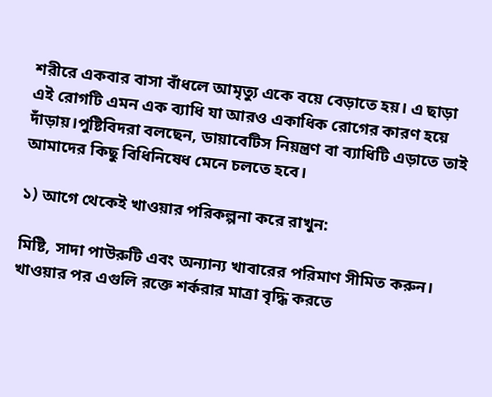শরীরে একবার বাসা বাঁধলে আমৃত্যু একে বয়ে বেড়াতে হয়। এ ছাড়া এই রোগটি এমন এক ব্যাধি যা আরও একাধিক রোগের কারণ হয়ে দাঁড়ায়।পুষ্টিবিদরা বলছেন, ডায়াবেটিস নিয়ন্ত্রণ বা ব্যাধিটি এড়াতে তাই আমাদের কিছু বিধিনিষেধ মেনে চলতে হবে।

১) আগে থেকেই খাওয়ার পরিকল্পনা করে রাখুন:

মিষ্টি, সাদা পাউরুটি এবং অন্যান্য খাবারের পরিমাণ সীমিত করুন। খাওয়ার পর এগুলি রক্তে শর্করার মাত্রা বৃদ্ধি করতে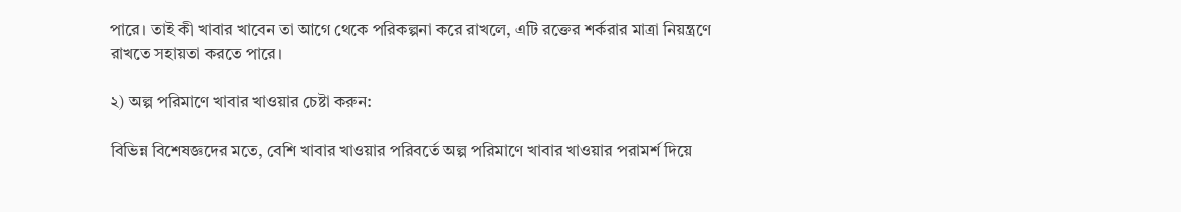পারে। তাই কী খাবার খাবেন তা আগে থেকে পরিকল্পনা করে রাখলে, এটি রক্তের শর্করার মাত্রা নিয়ন্ত্রণে রাখতে সহায়তা করতে পারে।

২) অল্প পরিমাণে খাবার খাওয়ার চেষ্টা করুন:

বিভিন্ন বিশেষজ্ঞদের মতে, বেশি খাবার খাওয়ার পরিবর্তে অল্প পরিমাণে খাবার খাওয়ার পরামর্শ দিয়ে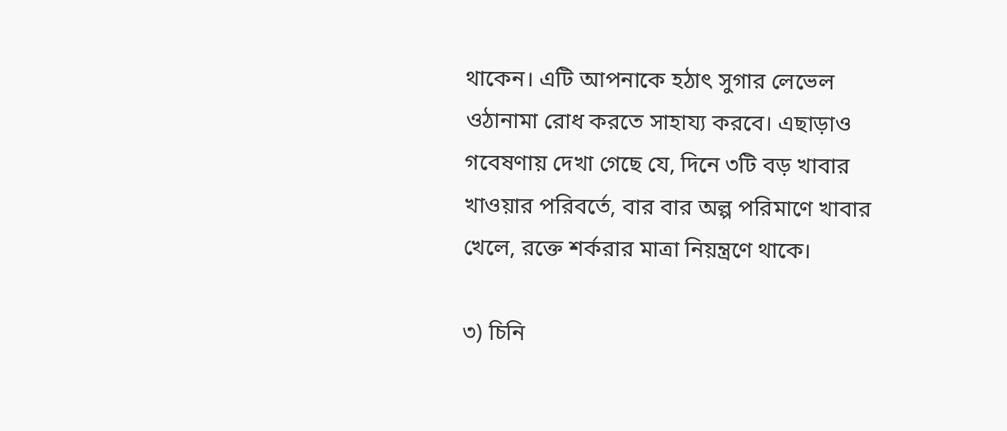থাকেন। এটি আপনাকে হঠাৎ সুগার লেভেল ওঠানামা রোধ করতে সাহায্য করবে। এছাড়াও গবেষণায় দেখা গেছে যে, দিনে ৩টি বড় খাবার খাওয়ার পরিবর্তে, বার বার অল্প পরিমাণে খাবার খেলে, রক্তে শর্করার মাত্রা নিয়ন্ত্রণে থাকে।

৩) চিনি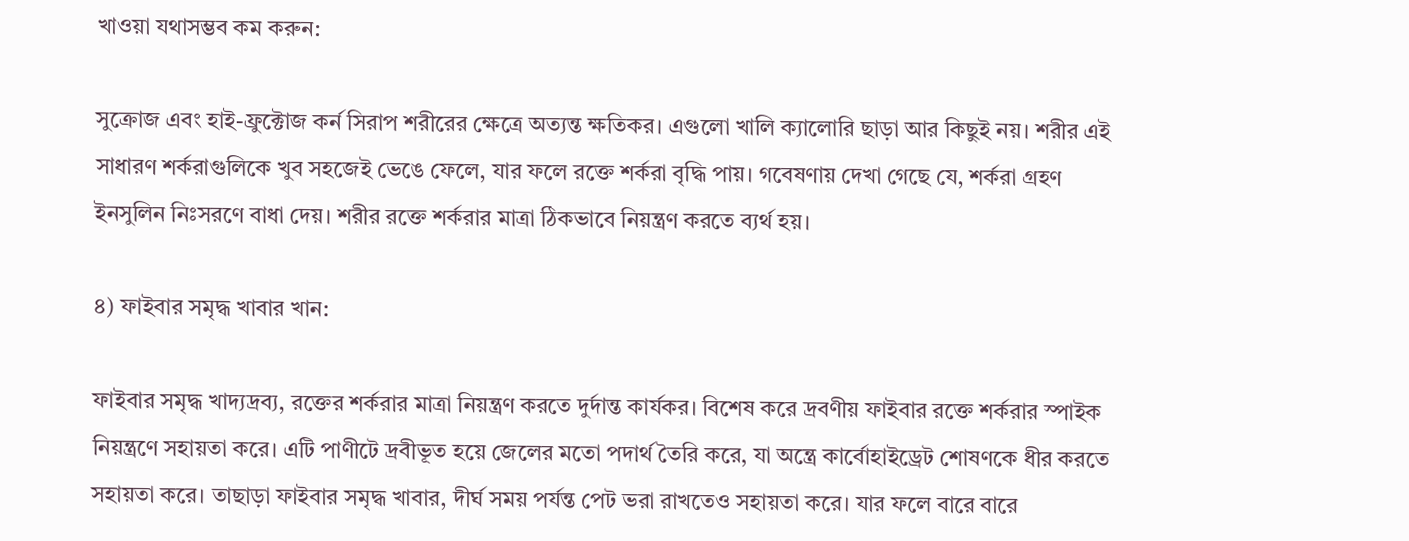খাওয়া যথাসম্ভব কম করুন:

সুক্রোজ এবং হাই-ফ্রুক্টোজ কর্ন সিরাপ শরীরের ক্ষেত্রে অত্যন্ত ক্ষতিকর। এগুলো খালি ক্যালোরি ছাড়া আর কিছুই নয়। শরীর এই সাধারণ শর্করাগুলিকে খুব সহজেই ভেঙে ফেলে, যার ফলে রক্তে শর্করা বৃদ্ধি পায়। গবেষণায় দেখা গেছে যে, শর্করা গ্রহণ ইনসুলিন নিঃসরণে বাধা দেয়। শরীর রক্তে শর্করার মাত্রা ঠিকভাবে নিয়ন্ত্রণ করতে ব্যর্থ হয়।

৪) ফাইবার সমৃদ্ধ খাবার খান:

ফাইবার সমৃদ্ধ খাদ্যদ্রব্য, রক্তের শর্করার মাত্রা নিয়ন্ত্রণ করতে দুর্দান্ত কার্যকর। বিশেষ করে দ্রবণীয় ফাইবার রক্তে শর্করার স্পাইক নিয়ন্ত্রণে সহায়তা করে। এটি পাণীটে দ্রবীভূত হয়ে জেলের মতো পদার্থ তৈরি করে, যা অন্ত্রে কার্বোহাইড্রেট শোষণকে ধীর করতে সহায়তা করে। তাছাড়া ফাইবার সমৃদ্ধ খাবার, দীর্ঘ সময় পর্যন্ত পেট ভরা রাখতেও সহায়তা করে। যার ফলে বারে বারে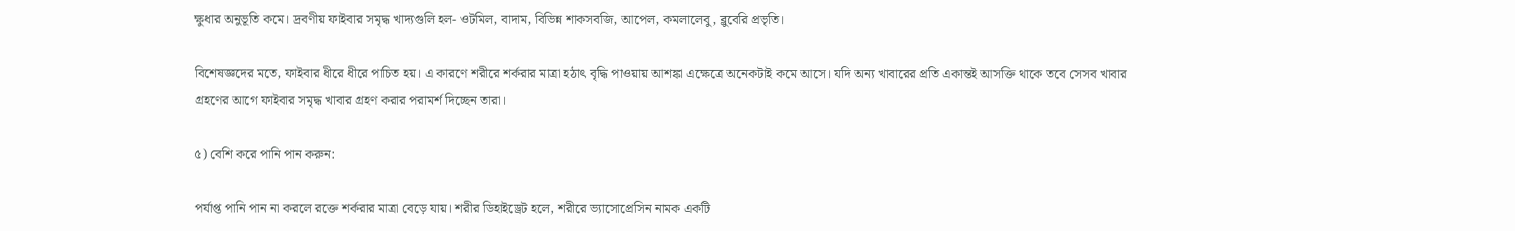ক্ষুধার অনুভূতি কমে। দ্রবণীয় ফাইবার সমৃদ্ধ খাদ্যগুলি হল- ওটমিল, বাদাম, বিভিন্ন শাকসবজি, আপেল, কমলালেবু, ব্লুবেরি প্রভৃতি।

বিশেষজ্ঞদের মতে, ফাইবার ধীরে ধীরে পাচিত হয়। এ কারণে শরীরে শর্করার মাত্রা হঠাৎ বৃদ্ধি পাওয়ায় আশঙ্কা এক্ষেত্রে অনেকটাই কমে আসে। যদি অন্য খাবারের প্রতি একান্তই আসক্তি থাকে তবে সেসব খাবার গ্রহণের আগে ফাইবার সমৃদ্ধ খাবার গ্রহণ করার পরামর্শ দিচ্ছেন তারা।

৫) বেশি করে পানি পান করুন:

পর্যাপ্ত পানি পান না করলে রক্তে শর্করার মাত্রা বেড়ে যায়। শরীর ডিহাইড্রেট হলে, শরীরে ভ্যাসোপ্রেসিন নামক একটি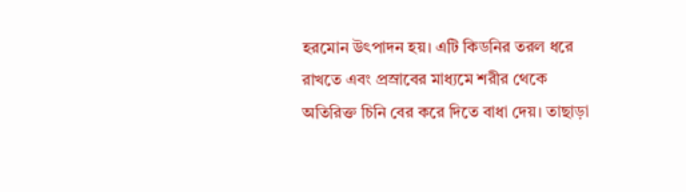হরমোন উৎপাদন হয়। এটি কিডনির তরল ধরে রাখতে এবং প্রস্রাবের মাধ্যমে শরীর থেকে অতিরিক্ত চিনি বের করে দিতে বাধা দেয়। তাছাড়া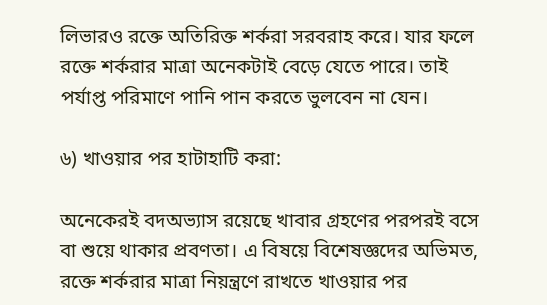লিভারও রক্তে অতিরিক্ত শর্করা সরবরাহ করে। যার ফলে রক্তে শর্করার মাত্রা অনেকটাই বেড়ে যেতে পারে। তাই পর্যাপ্ত পরিমাণে পানি পান করতে ভুলবেন না যেন।

৬) খাওয়ার পর হাটাহাটি করা:

অনেকেরই বদঅভ্যাস রয়েছে খাবার গ্রহণের পরপরই বসে বা শুয়ে থাকার প্রবণতা। এ বিষয়ে বিশেষজ্ঞদের অভিমত, রক্তে শর্করার মাত্রা নিয়ন্ত্রণে রাখতে খাওয়ার পর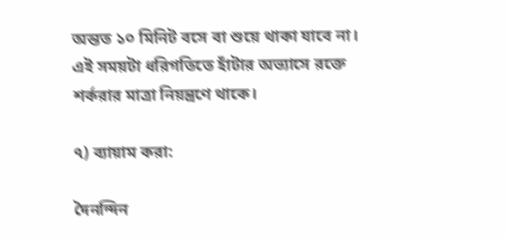অন্তত ১০ মিনিট বসে বা শুয়ে থাকা যাবে না। এই সময়টা ধরিগতিতে হাঁটার অভ্যাসে রক্তে শর্করার মাত্রা নিয়ন্ত্রণে থাকে।

৭) ব্যায়াম করা:

দৈনন্দিন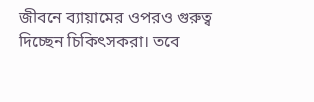জীবনে ব্যায়ামের ওপরও গুরুত্ব দিচ্ছেন চিকিৎসকরা। তবে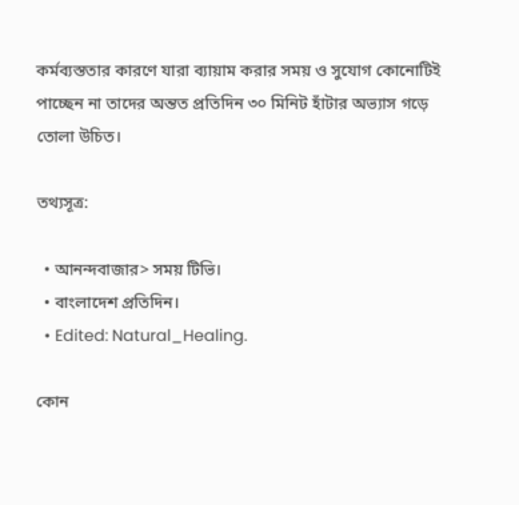কর্মব্যস্ততার কারণে যারা ব্যায়াম করার সময় ও সুযোগ কোনোটিই পাচ্ছেন না তাদের অন্তত প্রতিদিন ৩০ মিনিট হাঁটার অভ্যাস গড়ে তোলা উচিত।

তথ্যসূত্র:

  • আনন্দবাজার> সময় টিভি।
  • বাংলাদেশ প্রতিদিন।
  • Edited: Natural_Healing.

কোন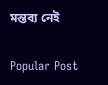মন্তব্য নেই

Popular Post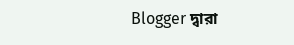Blogger দ্বারা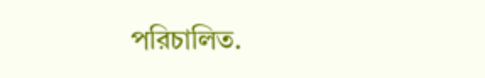পরিচালিত.